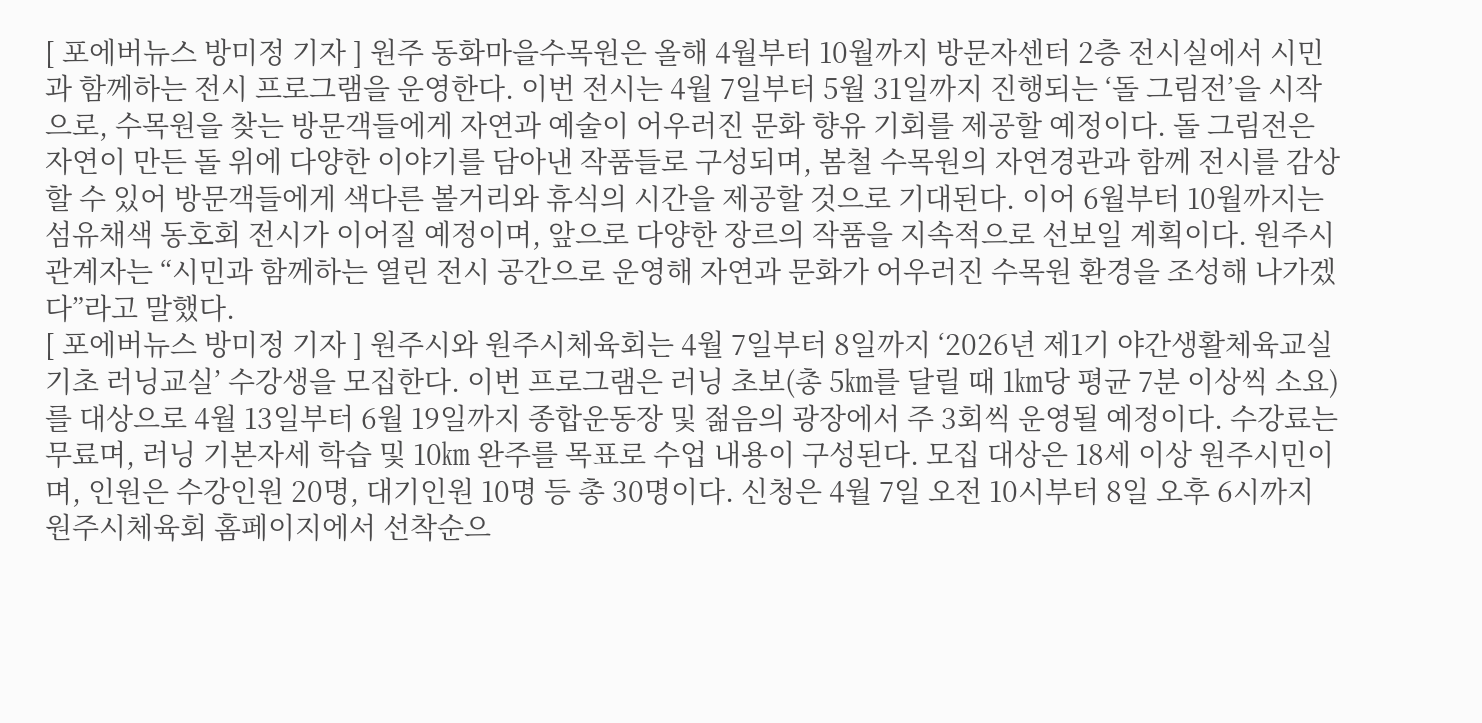[ 포에버뉴스 방미정 기자 ] 원주 동화마을수목원은 올해 4월부터 10월까지 방문자센터 2층 전시실에서 시민과 함께하는 전시 프로그램을 운영한다. 이번 전시는 4월 7일부터 5월 31일까지 진행되는 ‘돌 그림전’을 시작으로, 수목원을 찾는 방문객들에게 자연과 예술이 어우러진 문화 향유 기회를 제공할 예정이다. 돌 그림전은 자연이 만든 돌 위에 다양한 이야기를 담아낸 작품들로 구성되며, 봄철 수목원의 자연경관과 함께 전시를 감상할 수 있어 방문객들에게 색다른 볼거리와 휴식의 시간을 제공할 것으로 기대된다. 이어 6월부터 10월까지는 섬유채색 동호회 전시가 이어질 예정이며, 앞으로 다양한 장르의 작품을 지속적으로 선보일 계획이다. 원주시 관계자는 “시민과 함께하는 열린 전시 공간으로 운영해 자연과 문화가 어우러진 수목원 환경을 조성해 나가겠다”라고 말했다.
[ 포에버뉴스 방미정 기자 ] 원주시와 원주시체육회는 4월 7일부터 8일까지 ‘2026년 제1기 야간생활체육교실 기초 러닝교실’ 수강생을 모집한다. 이번 프로그램은 러닝 초보(총 5㎞를 달릴 때 1㎞당 평균 7분 이상씩 소요)를 대상으로 4월 13일부터 6월 19일까지 종합운동장 및 젊음의 광장에서 주 3회씩 운영될 예정이다. 수강료는 무료며, 러닝 기본자세 학습 및 10㎞ 완주를 목표로 수업 내용이 구성된다. 모집 대상은 18세 이상 원주시민이며, 인원은 수강인원 20명, 대기인원 10명 등 총 30명이다. 신청은 4월 7일 오전 10시부터 8일 오후 6시까지 원주시체육회 홈페이지에서 선착순으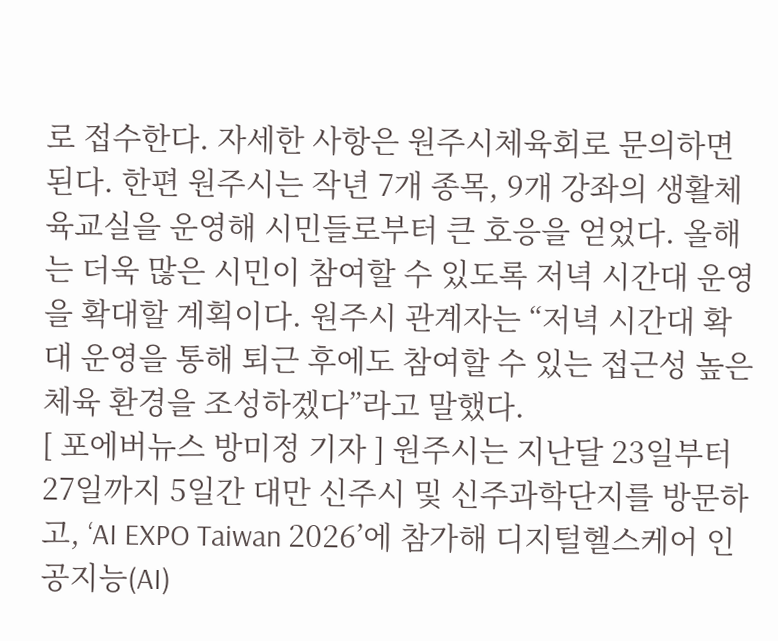로 접수한다. 자세한 사항은 원주시체육회로 문의하면 된다. 한편 원주시는 작년 7개 종목, 9개 강좌의 생활체육교실을 운영해 시민들로부터 큰 호응을 얻었다. 올해는 더욱 많은 시민이 참여할 수 있도록 저녁 시간대 운영을 확대할 계획이다. 원주시 관계자는 “저녁 시간대 확대 운영을 통해 퇴근 후에도 참여할 수 있는 접근성 높은 체육 환경을 조성하겠다”라고 말했다.
[ 포에버뉴스 방미정 기자 ] 원주시는 지난달 23일부터 27일까지 5일간 대만 신주시 및 신주과학단지를 방문하고, ‘AI EXPO Taiwan 2026’에 참가해 디지털헬스케어 인공지능(AI)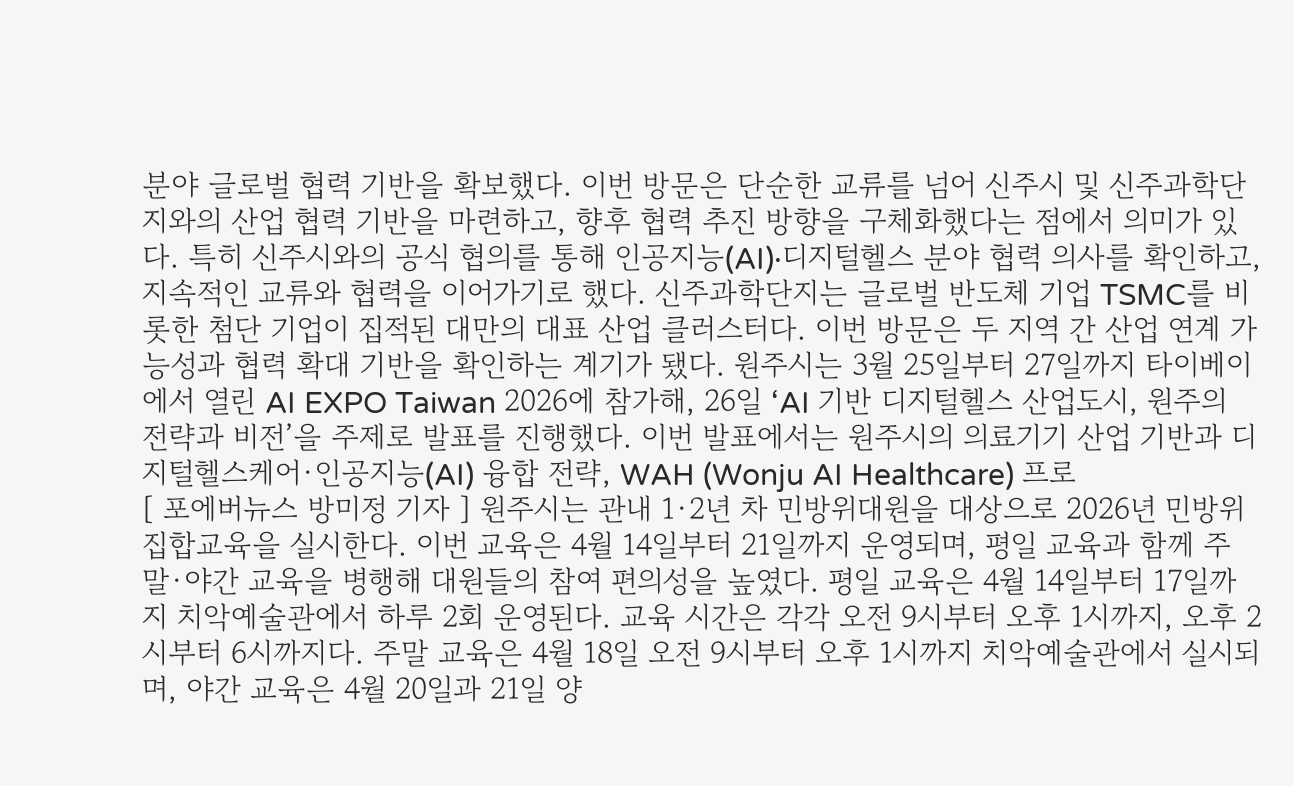분야 글로벌 협력 기반을 확보했다. 이번 방문은 단순한 교류를 넘어 신주시 및 신주과학단지와의 산업 협력 기반을 마련하고, 향후 협력 추진 방향을 구체화했다는 점에서 의미가 있다. 특히 신주시와의 공식 협의를 통해 인공지능(AI)·디지털헬스 분야 협력 의사를 확인하고, 지속적인 교류와 협력을 이어가기로 했다. 신주과학단지는 글로벌 반도체 기업 TSMC를 비롯한 첨단 기업이 집적된 대만의 대표 산업 클러스터다. 이번 방문은 두 지역 간 산업 연계 가능성과 협력 확대 기반을 확인하는 계기가 됐다. 원주시는 3월 25일부터 27일까지 타이베이에서 열린 AI EXPO Taiwan 2026에 참가해, 26일 ‘AI 기반 디지털헬스 산업도시, 원주의 전략과 비전’을 주제로 발표를 진행했다. 이번 발표에서는 원주시의 의료기기 산업 기반과 디지털헬스케어·인공지능(AI) 융합 전략, WAH (Wonju AI Healthcare) 프로
[ 포에버뉴스 방미정 기자 ] 원주시는 관내 1·2년 차 민방위대원을 대상으로 2026년 민방위 집합교육을 실시한다. 이번 교육은 4월 14일부터 21일까지 운영되며, 평일 교육과 함께 주말·야간 교육을 병행해 대원들의 참여 편의성을 높였다. 평일 교육은 4월 14일부터 17일까지 치악예술관에서 하루 2회 운영된다. 교육 시간은 각각 오전 9시부터 오후 1시까지, 오후 2시부터 6시까지다. 주말 교육은 4월 18일 오전 9시부터 오후 1시까지 치악예술관에서 실시되며, 야간 교육은 4월 20일과 21일 양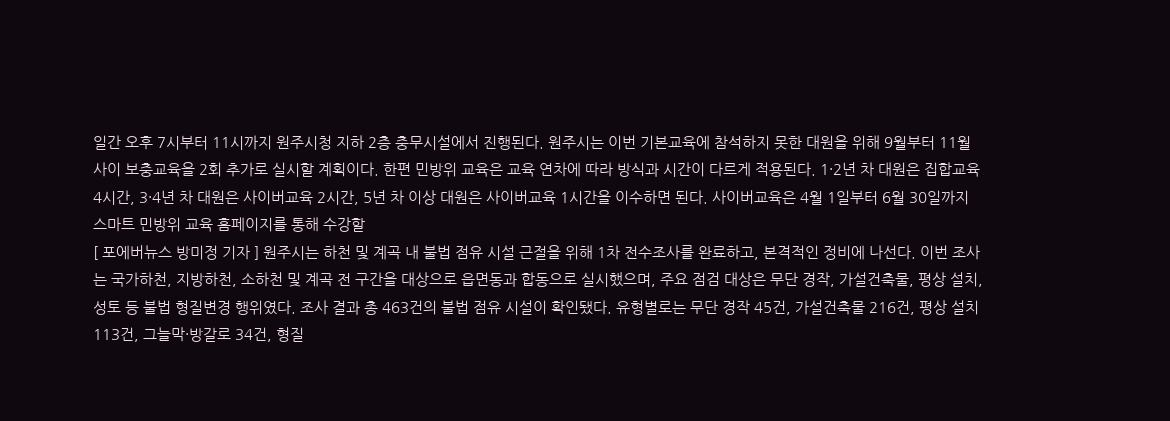일간 오후 7시부터 11시까지 원주시청 지하 2층 충무시설에서 진행된다. 원주시는 이번 기본교육에 참석하지 못한 대원을 위해 9월부터 11월 사이 보충교육을 2회 추가로 실시할 계획이다. 한편 민방위 교육은 교육 연차에 따라 방식과 시간이 다르게 적용된다. 1·2년 차 대원은 집합교육 4시간, 3·4년 차 대원은 사이버교육 2시간, 5년 차 이상 대원은 사이버교육 1시간을 이수하면 된다. 사이버교육은 4월 1일부터 6월 30일까지 스마트 민방위 교육 홈페이지를 통해 수강할
[ 포에버뉴스 방미정 기자 ] 원주시는 하천 및 계곡 내 불법 점유 시설 근절을 위해 1차 전수조사를 완료하고, 본격적인 정비에 나선다. 이번 조사는 국가하천, 지방하천, 소하천 및 계곡 전 구간을 대상으로 읍면동과 합동으로 실시했으며, 주요 점검 대상은 무단 경작, 가설건축물, 평상 설치, 성토 등 불법 형질변경 행위였다. 조사 결과 총 463건의 불법 점유 시설이 확인됐다. 유형별로는 무단 경작 45건, 가설건축물 216건, 평상 설치 113건, 그늘막·방갈로 34건, 형질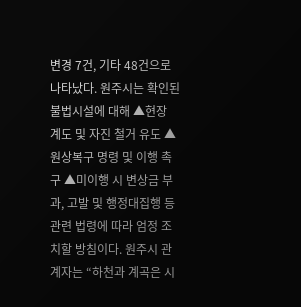변경 7건, 기타 48건으로 나타났다. 원주시는 확인된 불법시설에 대해 ▲현장 계도 및 자진 철거 유도 ▲원상복구 명령 및 이행 촉구 ▲미이행 시 변상금 부과, 고발 및 행정대집행 등 관련 법령에 따라 엄정 조치할 방침이다. 원주시 관계자는 “하천과 계곡은 시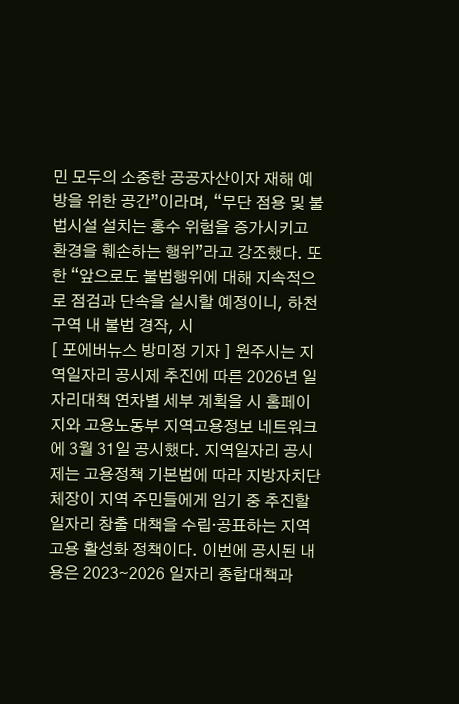민 모두의 소중한 공공자산이자 재해 예방을 위한 공간”이라며, “무단 점용 및 불법시설 설치는 홍수 위험을 증가시키고 환경을 훼손하는 행위”라고 강조했다. 또한 “앞으로도 불법행위에 대해 지속적으로 점검과 단속을 실시할 예정이니, 하천구역 내 불법 경작, 시
[ 포에버뉴스 방미정 기자 ] 원주시는 지역일자리 공시제 추진에 따른 2026년 일자리대책 연차별 세부 계획을 시 홈페이지와 고용노동부 지역고용정보 네트워크에 3월 31일 공시했다. 지역일자리 공시제는 고용정책 기본법에 따라 지방자치단체장이 지역 주민들에게 임기 중 추진할 일자리 창출 대책을 수립·공표하는 지역 고용 활성화 정책이다. 이번에 공시된 내용은 2023∼2026 일자리 종합대책과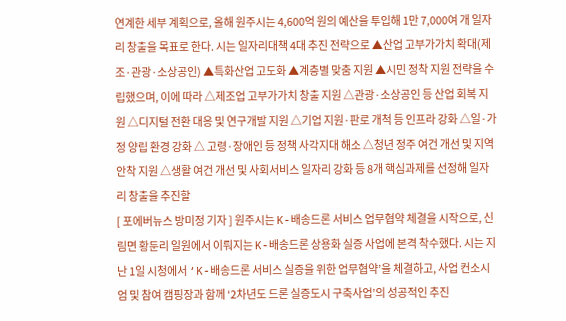연계한 세부 계획으로, 올해 원주시는 4,600억 원의 예산을 투입해 1만 7,000여 개 일자리 창출을 목표로 한다. 시는 일자리대책 4대 추진 전략으로 ▲산업 고부가가치 확대(제조·관광·소상공인) ▲특화산업 고도화 ▲계층별 맞춤 지원 ▲시민 정착 지원 전략을 수립했으며, 이에 따라 △제조업 고부가가치 창출 지원 △관광·소상공인 등 산업 회복 지원 △디지털 전환 대응 및 연구개발 지원 △기업 지원·판로 개척 등 인프라 강화 △일·가정 양립 환경 강화 △ 고령·장애인 등 정책 사각지대 해소 △청년 정주 여건 개선 및 지역 안착 지원 △생활 여건 개선 및 사회서비스 일자리 강화 등 8개 핵심과제를 선정해 일자리 창출을 추진할
[ 포에버뉴스 방미정 기자 ] 원주시는 K-배송드론 서비스 업무협약 체결을 시작으로, 신림면 황둔리 일원에서 이뤄지는 K-배송드론 상용화 실증 사업에 본격 착수했다. 시는 지난 1일 시청에서 ‘K-배송드론 서비스 실증을 위한 업무협약’을 체결하고, 사업 컨소시엄 및 참여 캠핑장과 함께 ‘2차년도 드론 실증도시 구축사업’의 성공적인 추진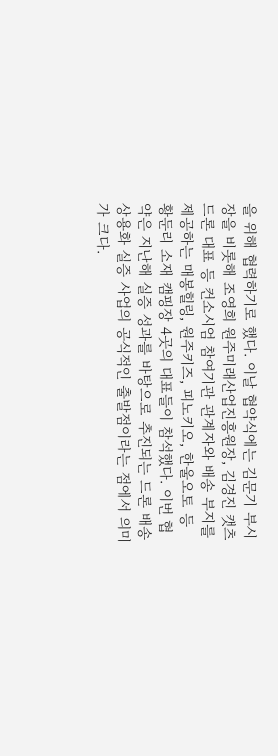을 위해 협력하기로 했다. 이날 협약식에는 김문기 부시장을 비롯해 조영희 원주미래산업진흥원장, 김경진 캣츠드론 대표 등 컨소시엄 참여기관 관계자와 배송 부지를 제공하는 매봉힐링, 원주키즈, 피노키오, 한울오토 등 황둔리 소재 캠핑장 4곳의 대표들이 참석했다. 이번 협약은 지난해 실증 성과를 바탕으로 추진되는 드론 배송 상용화 실증 사업의 공식적인 출발점이라는 점에서 의미가 크다.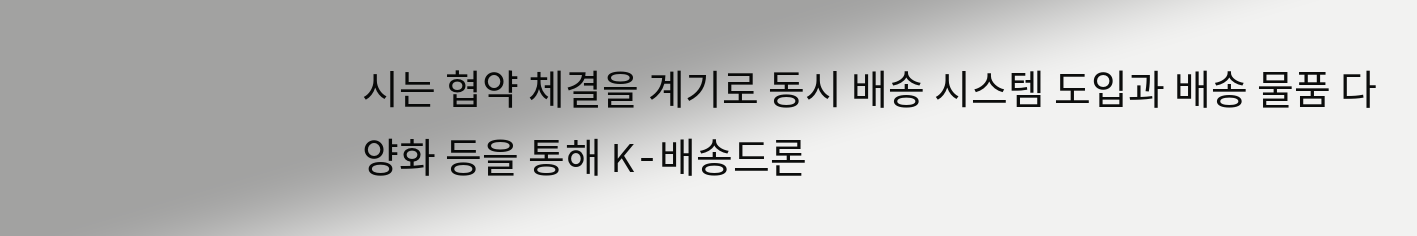시는 협약 체결을 계기로 동시 배송 시스템 도입과 배송 물품 다양화 등을 통해 K-배송드론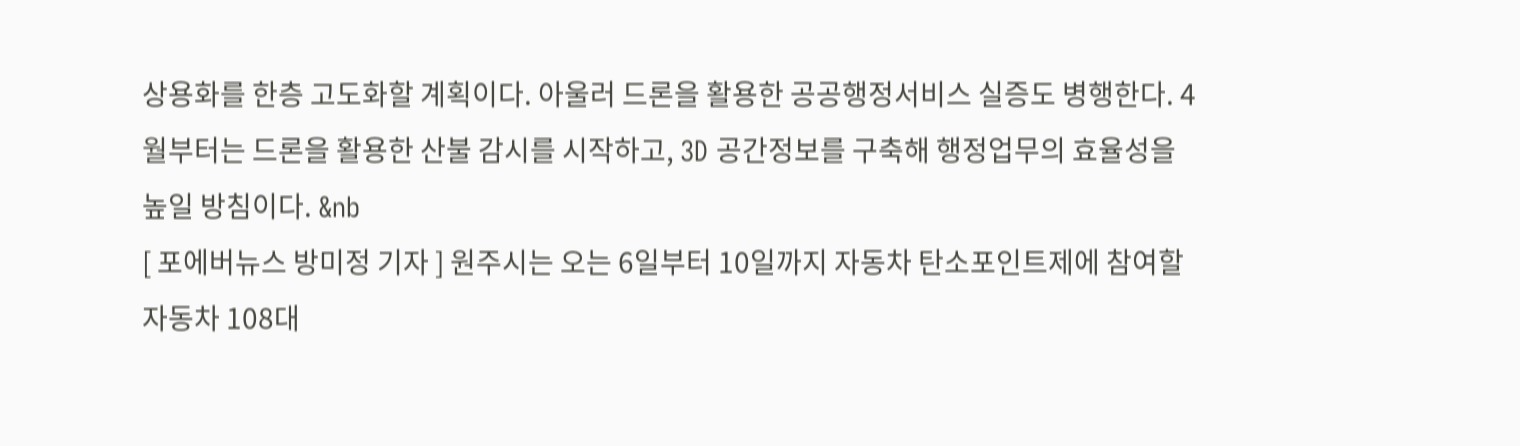상용화를 한층 고도화할 계획이다. 아울러 드론을 활용한 공공행정서비스 실증도 병행한다. 4월부터는 드론을 활용한 산불 감시를 시작하고, 3D 공간정보를 구축해 행정업무의 효율성을 높일 방침이다. &nb
[ 포에버뉴스 방미정 기자 ] 원주시는 오는 6일부터 10일까지 자동차 탄소포인트제에 참여할 자동차 108대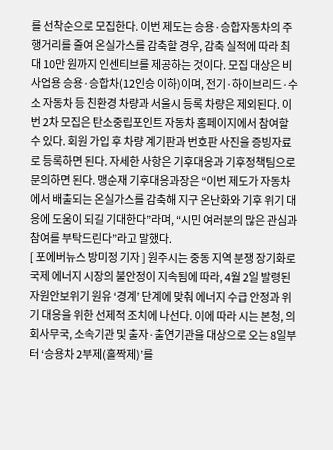를 선착순으로 모집한다. 이번 제도는 승용·승합자동차의 주행거리를 줄여 온실가스를 감축할 경우, 감축 실적에 따라 최대 10만 원까지 인센티브를 제공하는 것이다. 모집 대상은 비사업용 승용·승합차(12인승 이하)이며, 전기·하이브리드·수소 자동차 등 친환경 차량과 서울시 등록 차량은 제외된다. 이번 2차 모집은 탄소중립포인트 자동차 홈페이지에서 참여할 수 있다. 회원 가입 후 차량 계기판과 번호판 사진을 증빙자료로 등록하면 된다. 자세한 사항은 기후대응과 기후정책팀으로 문의하면 된다. 맹순재 기후대응과장은 “이번 제도가 자동차에서 배출되는 온실가스를 감축해 지구 온난화와 기후 위기 대응에 도움이 되길 기대한다”라며, “시민 여러분의 많은 관심과 참여를 부탁드린다”라고 말했다.
[ 포에버뉴스 방미정 기자 ] 원주시는 중동 지역 분쟁 장기화로 국제 에너지 시장의 불안정이 지속됨에 따라, 4월 2일 발령된 자원안보위기 원유 ‘경계’ 단계에 맞춰 에너지 수급 안정과 위기 대응을 위한 선제적 조치에 나선다. 이에 따라 시는 본청, 의회사무국, 소속기관 및 출자·출연기관을 대상으로 오는 8일부터 ‘승용차 2부제(홀짝제)’를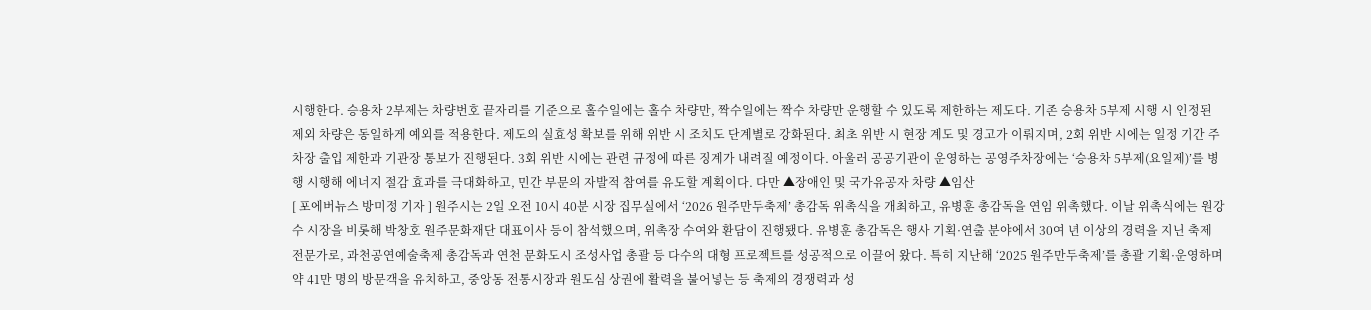시행한다. 승용차 2부제는 차량번호 끝자리를 기준으로 홀수일에는 홀수 차량만, 짝수일에는 짝수 차량만 운행할 수 있도록 제한하는 제도다. 기존 승용차 5부제 시행 시 인정된 제외 차량은 동일하게 예외를 적용한다. 제도의 실효성 확보를 위해 위반 시 조치도 단계별로 강화된다. 최초 위반 시 현장 계도 및 경고가 이뤄지며, 2회 위반 시에는 일정 기간 주차장 출입 제한과 기관장 통보가 진행된다. 3회 위반 시에는 관련 규정에 따른 징계가 내려질 예정이다. 아울러 공공기관이 운영하는 공영주차장에는 ‘승용차 5부제(요일제)’를 병행 시행해 에너지 절감 효과를 극대화하고, 민간 부문의 자발적 참여를 유도할 계획이다. 다만 ▲장애인 및 국가유공자 차량 ▲임산
[ 포에버뉴스 방미정 기자 ] 원주시는 2일 오전 10시 40분 시장 집무실에서 ‘2026 원주만두축제’ 총감독 위촉식을 개최하고, 유병훈 총감독을 연임 위촉했다. 이날 위촉식에는 원강수 시장을 비롯해 박창호 원주문화재단 대표이사 등이 참석했으며, 위촉장 수여와 환담이 진행됐다. 유병훈 총감독은 행사 기획·연출 분야에서 30여 년 이상의 경력을 지닌 축제 전문가로, 과천공연예술축제 총감독과 연천 문화도시 조성사업 총괄 등 다수의 대형 프로젝트를 성공적으로 이끌어 왔다. 특히 지난해 ‘2025 원주만두축제’를 총괄 기획·운영하며 약 41만 명의 방문객을 유치하고, 중앙동 전통시장과 원도심 상권에 활력을 불어넣는 등 축제의 경쟁력과 성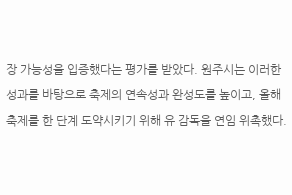장 가능성을 입증했다는 평가를 받았다. 원주시는 이러한 성과를 바탕으로 축제의 연속성과 완성도를 높이고, 올해 축제를 한 단계 도약시키기 위해 유 감독을 연임 위촉했다.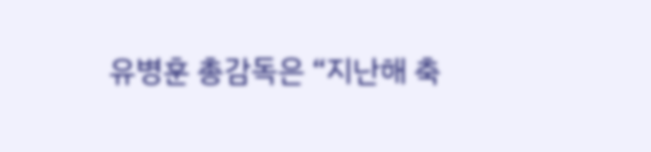유병훈 총감독은 “지난해 축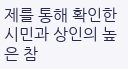제를 통해 확인한 시민과 상인의 높은 참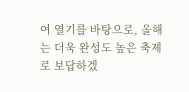여 열기를 바탕으로, 올해는 더욱 완성도 높은 축제로 보답하겠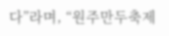다”라며, “원주만두축제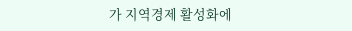가 지역경제 활성화에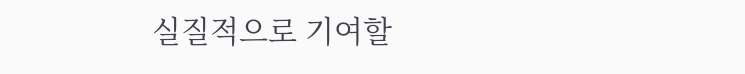실질적으로 기여할